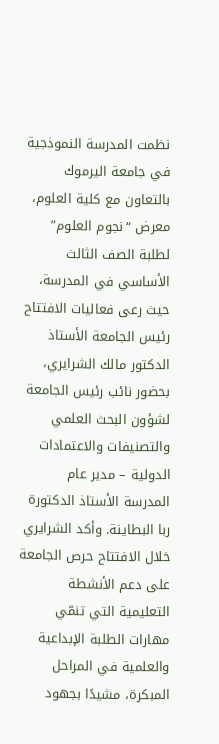نظمت المدرسة النموذجية في جامعة اليرموك بالتعاون مع كلية العلوم، معرض “نجوم العلوم” لطلبة الصف الثالث الأساسي في المدرسة، حيث رعى فعاليات الافتتاح رئيس الجامعة الأستاذ الدكتور مالك الشرايري، بحضور نائب رئيس الجامعة لشؤون البحث العلمي والتصنيفات والاعتمادات الدولية – مدير عام المدرسة الأستاذ الدكتورة ربا البطاينة. وأكد الشرايري خلال الافتتاح حرص الجامعة على دعم الأنشطة التعليمية التي تنمّي مهارات الطلبة الإبداعية والعلمية في المراحل المبكرة، مشيدًا بجهود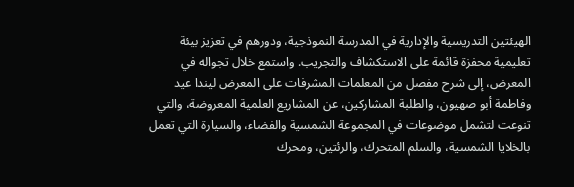الهيئتين التدريسية والإدارية في المدرسة النموذجية، ودورهم في تعزيز بيئة تعليمية محفزة قائمة على الاستكشاف والتجريب. واستمع خلال تجواله في المعرض، إلى شرح مفصل من المعلمات المشرفات على المعرض ليندا عيد وفاطمة أبو صهيون، والطلبة المشاركين، عن المشاريع العلمية المعروضة، والتي تنوعت لتشمل موضوعات في المجموعة الشمسية والفضاء، والسيارة التي تعمل بالخلايا الشمسية، والسلم المتحرك، والرئتين، ومحرك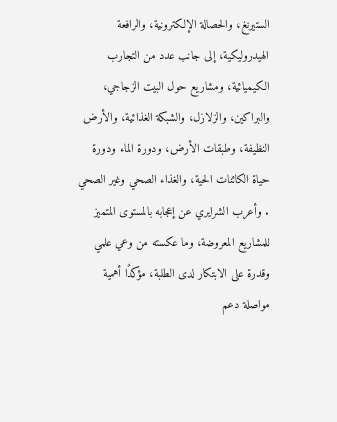الستيرنغ، والحصالة الإلكترونية، والرافعة الهيدروليكية، إلى جانب عدد من التجارب الكيميائية، ومشاريع حول البيت الزجاجي، والبراكين، والزلازل، والشبكة الغذائية، والأرض النظيفة، وطبقات الأرض، ودورة الماء ودورة حياة الكائنات الحية، والغذاء الصحي وغير الصحي . وأعرب الشرايري عن إعجابه بالمستوى المتميز للمشاريع المعروضة، وما عكسته من وعي علمي وقدرة على الابتكار لدى الطلبة، مؤكدًا أهمية مواصلة دعم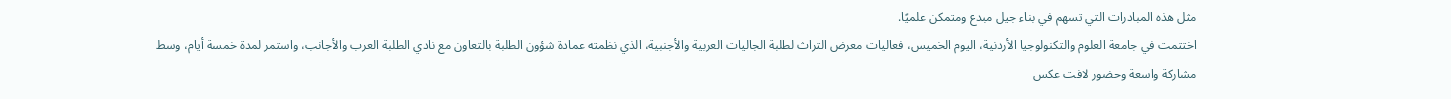مثل هذه المبادرات التي تسهم في بناء جيل مبدع ومتمكن علميًا.
اختتمت في جامعة العلوم والتكنولوجيا الأردنية، اليوم الخميس، فعاليات معرض التراث لطلبة الجاليات العربية والأجنبية، الذي نظمته عمادة شؤون الطلبة بالتعاون مع نادي الطلبة العرب والأجانب، واستمر لمدة خمسة أيام، وسط مشاركة واسعة وحضور لافت عكس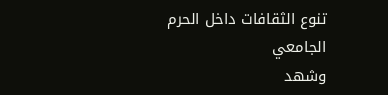تنوع الثقافات داخل الحرم الجامعي
وشهد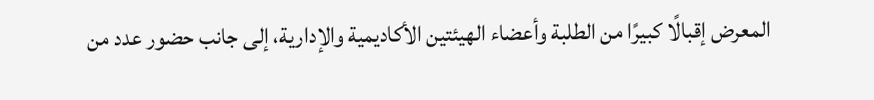المعرض إقبالًا كبيرًا من الطلبة وأعضاء الهيئتين الأكاديمية والإدارية، إلى جانب حضور عدد من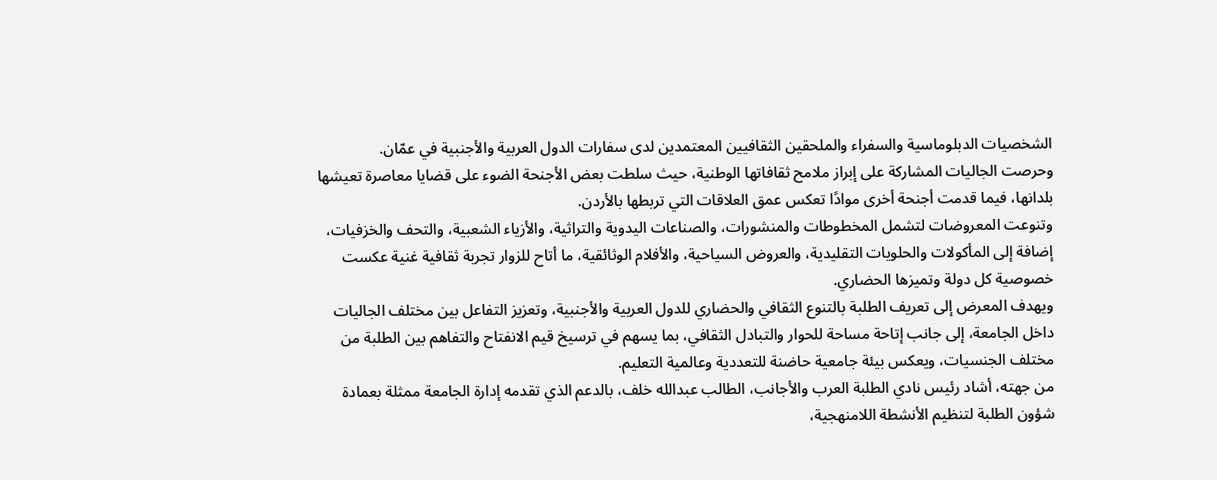الشخصيات الدبلوماسية والسفراء والملحقين الثقافيين المعتمدين لدى سفارات الدول العربية والأجنبية في عمّان.
وحرصت الجاليات المشاركة على إبراز ملامح ثقافاتها الوطنية، حيث سلطت بعض الأجنحة الضوء على قضايا معاصرة تعيشها بلدانها، فيما قدمت أجنحة أخرى موادًا تعكس عمق العلاقات التي تربطها بالأردن.
وتنوعت المعروضات لتشمل المخطوطات والمنشورات، والصناعات اليدوية والتراثية، والأزياء الشعبية، والتحف والخزفيات، إضافة إلى المأكولات والحلويات التقليدية، والعروض السياحية، والأفلام الوثائقية، ما أتاح للزوار تجربة ثقافية غنية عكست خصوصية كل دولة وتميزها الحضاري.
ويهدف المعرض إلى تعريف الطلبة بالتنوع الثقافي والحضاري للدول العربية والأجنبية، وتعزيز التفاعل بين مختلف الجاليات داخل الجامعة، إلى جانب إتاحة مساحة للحوار والتبادل الثقافي، بما يسهم في ترسيخ قيم الانفتاح والتفاهم بين الطلبة من مختلف الجنسيات، ويعكس بيئة جامعية حاضنة للتعددية وعالمية التعليم.
من جهته، أشاد رئيس نادي الطلبة العرب والأجانب، الطالب عبدالله خلف، بالدعم الذي تقدمه إدارة الجامعة ممثلة بعمادة شؤون الطلبة لتنظيم الأنشطة اللامنهجية،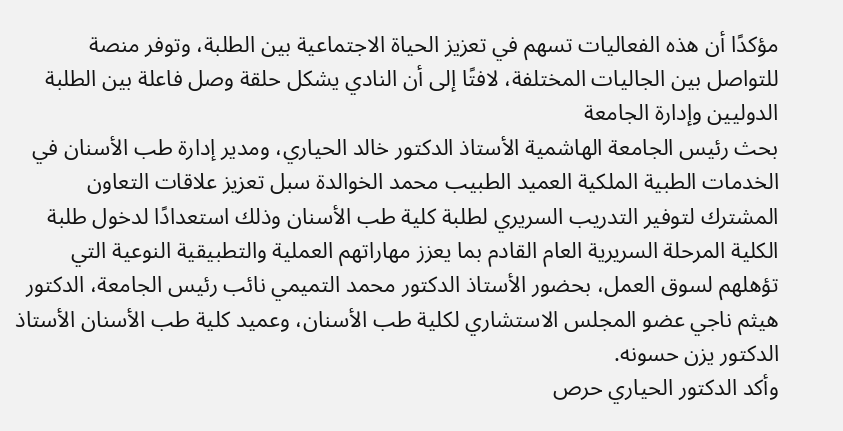مؤكدًا أن هذه الفعاليات تسهم في تعزيز الحياة الاجتماعية بين الطلبة، وتوفر منصة للتواصل بين الجاليات المختلفة، لافتًا إلى أن النادي يشكل حلقة وصل فاعلة بين الطلبة الدوليين وإدارة الجامعة
بحث رئيس الجامعة الهاشمية الأستاذ الدكتور خالد الحياري، ومدير إدارة طب الأسنان في الخدمات الطبية الملكية العميد الطبيب محمد الخوالدة سبل تعزيز علاقات التعاون المشترك لتوفير التدريب السريري لطلبة كلية طب الأسنان وذلك استعدادًا لدخول طلبة الكلية المرحلة السريرية العام القادم بما يعزز مهاراتهم العملية والتطبيقية النوعية التي تؤهلهم لسوق العمل، بحضور الأستاذ الدكتور محمد التميمي نائب رئيس الجامعة، الدكتور هيثم ناجي عضو المجلس الاستشاري لكلية طب الأسنان، وعميد كلية طب الأسنان الأستاذ الدكتور يزن حسونه.
وأكد الدكتور الحياري حرص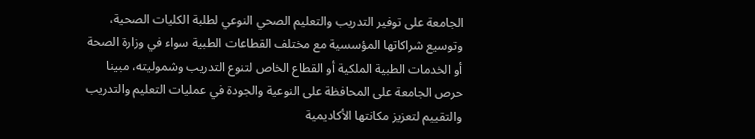الجامعة على توفير التدريب والتعليم الصحي النوعي لطلبة الكليات الصحية، وتوسيع شراكاتها المؤسسية مع مختلف القطاعات الطبية سواء في وزارة الصحة أو الخدمات الطبية الملكية أو القطاع الخاص لتنوع التدريب وشموليته، مبينا حرص الجامعة على المحافظة على النوعية والجودة في عمليات التعليم والتدريب والتقييم لتعزيز مكانتها الأكاديمية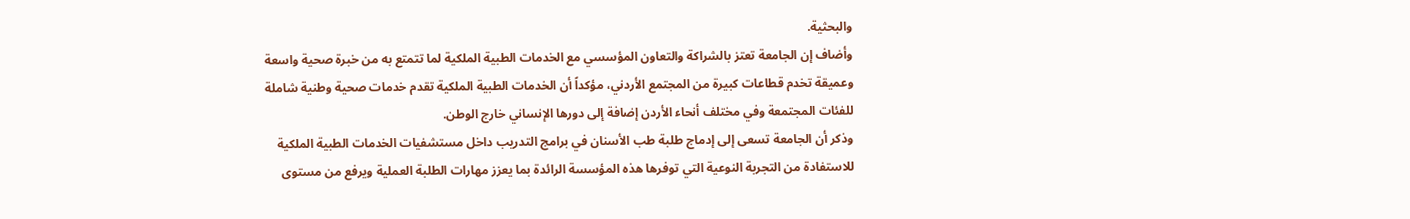والبحثية.
وأضاف إن الجامعة تعتز بالشراكة والتعاون المؤسسي مع الخدمات الطبية الملكية لما تتمتع به من خبرة صحية واسعة وعميقة تخدم قطاعات كبيرة من المجتمع الأردني، مؤكداً أن الخدمات الطبية الملكية تقدم خدمات صحية وطنية شاملة للفئات المجتمعة وفي مختلف أنحاء الأردن إضافة إلى دورها الإنساني خارج الوطن.
وذكر أن الجامعة تسعى إلى إدماج طلبة طب الأسنان في برامج التدريب داخل مستشفيات الخدمات الطبية الملكية للاستفادة من التجربة النوعية التي توفرها هذه المؤسسة الرائدة بما يعزز مهارات الطلبة العملية ويرفع من مستوى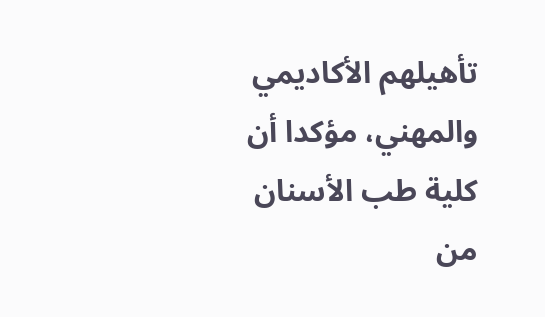تأهيلهم الأكاديمي والمهني، مؤكدا أن كلية طب الأسنان من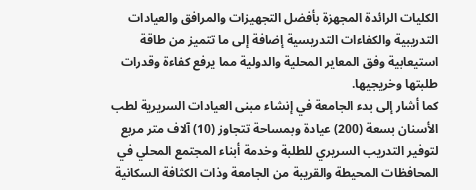الكليات الرائدة المجهزة بأفضل التجهيزات والمرافق والعيادات التدريبية والكفاءات التدريسية إضافة إلى ما تتميز من طاقة استيعابية وفق المعاير المحلية والدولية مما يرفع كفاءة وقدرات طلبتها وخريجيها.
كما أشار إلى بدء الجامعة في إنشاء مبنى العيادات السريرية لطب الأسنان بسعة (200) عيادة وبمساحة تتجاوز (10) آلاف متر مربع لتوفير التدريب السريري للطلبة وخدمة أبناء المجتمع المحلي في المحافظات المحيطة والقريبة من الجامعة وذات الكثافة السكانية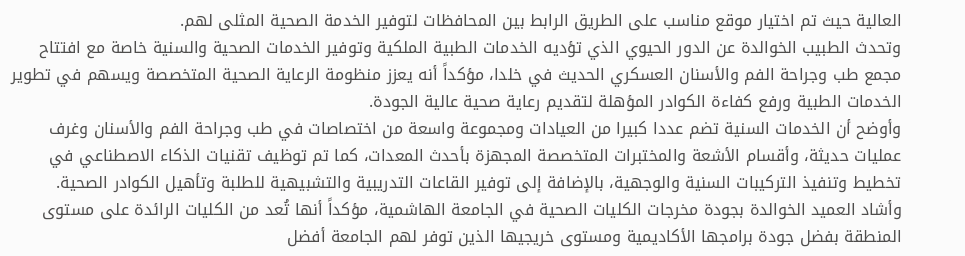العالية حيث تم اختيار موقع مناسب على الطريق الرابط بين المحافظات لتوفير الخدمة الصحية المثلى لهم.
وتحدث الطبيب الخوالدة عن الدور الحيوي الذي تؤديه الخدمات الطبية الملكية وتوفير الخدمات الصحية والسنية خاصة مع افتتاح مجمع طب وجراحة الفم والأسنان العسكري الحديث في خلدا، مؤكداً أنه يعزز منظومة الرعاية الصحية المتخصصة ويسهم في تطوير الخدمات الطبية ورفع كفاءة الكوادر المؤهلة لتقديم رعاية صحية عالية الجودة.
وأوضح أن الخدمات السنية تضم عددا كبيرا من العيادات ومجموعة واسعة من اختصاصات في طب وجراحة الفم والأسنان وغرف عمليات حديثة، وأقسام الأشعة والمختبرات المتخصصة المجهزة بأحدث المعدات، كما تم توظيف تقنيات الذكاء الاصطناعي في تخطيط وتنفيذ التركيبات السنية والوجهية، بالإضافة إلى توفير القاعات التدريبية والتشبيهية للطلبة وتأهيل الكوادر الصحية.
وأشاد العميد الخوالدة بجودة مخرجات الكليات الصحية في الجامعة الهاشمية، مؤكداً أنها تُعد من الكليات الرائدة على مستوى المنطقة بفضل جودة برامجها الأكاديمية ومستوى خريجيها الذين توفر لهم الجامعة أفضل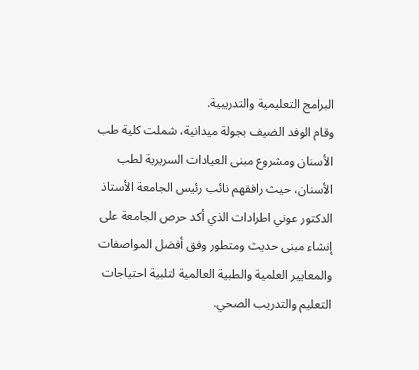البرامج التعليمية والتدريبية.
وقام الوفد الضيف بجولة ميدانية، شملت كلية طب الأسنان ومشروع مبنى العيادات السريرية لطب الأسنان، حيث رافقهم نائب رئيس الجامعة الأستاذ الدكتور عوني اطرادات الذي أكد حرص الجامعة على إنشاء مبنى حديث ومتطور وفق أفضل المواصفات والمعايير العلمية والطبية العالمية لتلبية احتياجات التعليم والتدريب الصحي.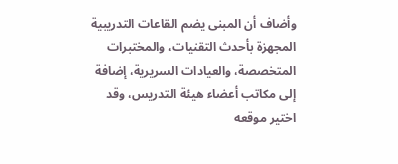وأضاف أن المبنى يضم القاعات التدريبية المجهزة بأحدث التقنيات، والمختبرات المتخصصة، والعيادات السريرية، إضافة إلى مكاتب أعضاء هيئة التدريس، وقد اختير موقعه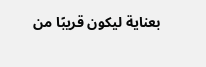بعناية ليكون قريبًا من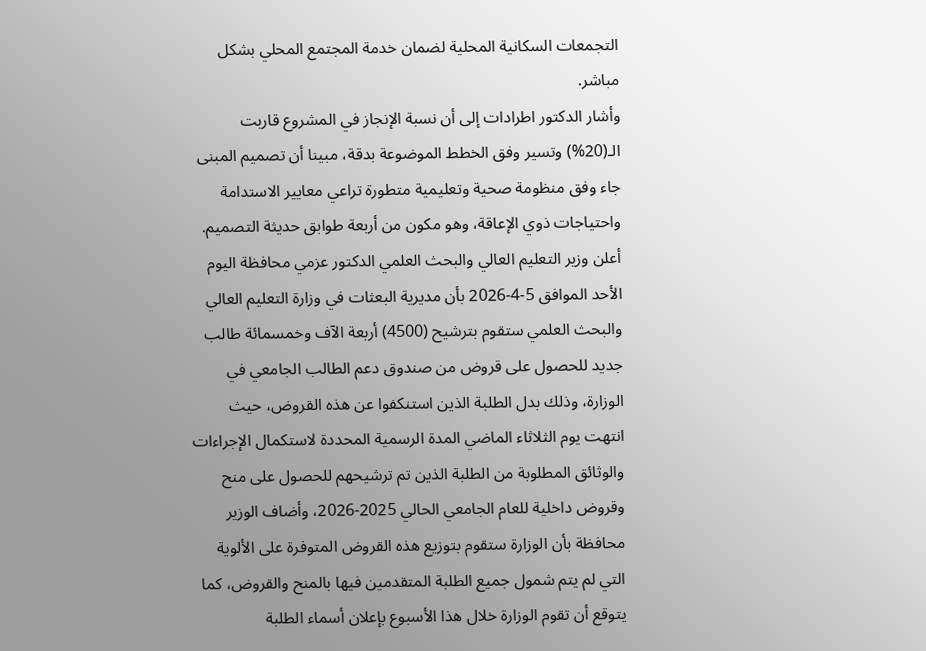التجمعات السكانية المحلية لضمان خدمة المجتمع المحلي بشكل مباشر.
وأشار الدكتور اطرادات إلى أن نسبة الإنجاز في المشروع قاربت الـ(20%) وتسير وفق الخطط الموضوعة بدقة، مبينا أن تصميم المبنى جاء وفق منظومة صحية وتعليمية متطورة تراعي معايير الاستدامة واحتياجات ذوي الإعاقة، وهو مكون من أربعة طوابق حديثة التصميم.
أعلن وزير التعليم العالي والبحث العلمي الدكتور عزمي محافظة اليوم الأحد الموافق 5-4-2026 بأن مديرية البعثات في وزارة التعليم العالي والبحث العلمي ستقوم بترشيح (4500) أربعة الآف وخمسمائة طالب جديد للحصول على قروض من صندوق دعم الطالب الجامعي في الوزارة، وذلك بدل الطلبة الذين استنكفوا عن هذه القروض، حيث انتهت يوم الثلاثاء الماضي المدة الرسمية المحددة لاستكمال الإجراءات والوثائق المطلوبة من الطلبة الذين تم ترشيحهم للحصول على منح وقروض داخلية للعام الجامعي الحالي 2025-2026، وأضاف الوزير محافظة بأن الوزارة ستقوم بتوزيع هذه القروض المتوفرة على الألوية التي لم يتم شمول جميع الطلبة المتقدمين فيها بالمنح والقروض، كما يتوقع أن تقوم الوزارة خلال هذا الأسبوع بإعلان أسماء الطلبة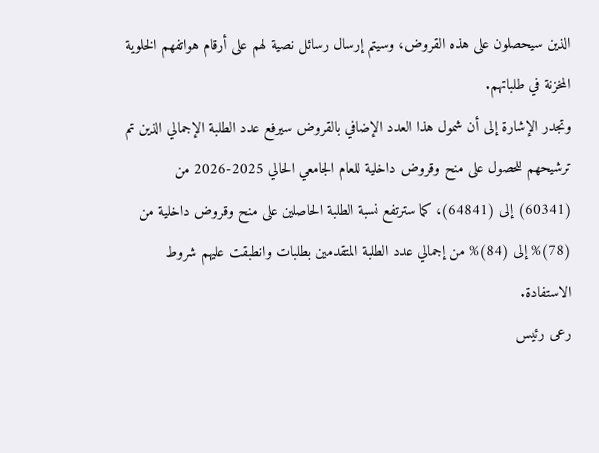الذين سيحصلون على هذه القروض، وسيتم إرسال رسائل نصية لهم على أرقام هواتفهم الخلوية المخزنة في طلباتهم.
وتجدر الإشارة إلى أن شمول هذا العدد الإضافي بالقروض سيرفع عدد الطلبة الإجمالي الذين تم ترشيحهم للحصول على منح وقروض داخلية للعام الجامعي الحالي 2025-2026 من (60341) إلى (64841)، كما سترتفع نسبة الطلبة الحاصلين على منح وقروض داخلية من (78)% إلى (84)% من إجمالي عدد الطلبة المتقدمين بطلبات وانطبقت عليهم شروط الاستفادة.
رعى رئيس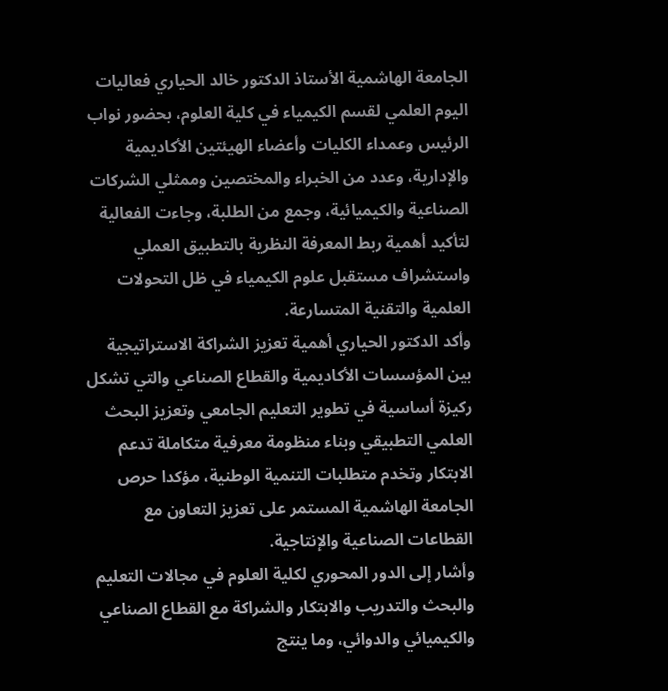الجامعة الهاشمية الأستاذ الدكتور خالد الحياري فعاليات اليوم العلمي لقسم الكيمياء في كلية العلوم، بحضور نواب الرئيس وعمداء الكليات وأعضاء الهيئتين الأكاديمية والإدارية، وعدد من الخبراء والمختصين وممثلي الشركات الصناعية والكيميائية، وجمع من الطلبة، وجاءت الفعالية لتأكيد أهمية ربط المعرفة النظرية بالتطبيق العملي واستشراف مستقبل علوم الكيمياء في ظل التحولات العلمية والتقنية المتسارعة.
وأكد الدكتور الحياري أهمية تعزيز الشراكة الاستراتيجية بين المؤسسات الأكاديمية والقطاع الصناعي والتي تشكل ركيزة أساسية في تطوير التعليم الجامعي وتعزيز البحث العلمي التطبيقي وبناء منظومة معرفية متكاملة تدعم الابتكار وتخدم متطلبات التنمية الوطنية، مؤكدا حرص الجامعة الهاشمية المستمر على تعزيز التعاون مع القطاعات الصناعية والإنتاجية.
وأشار إلى الدور المحوري لكلية العلوم في مجالات التعليم والبحث والتدريب والابتكار والشراكة مع القطاع الصناعي والكيميائي والدوائي، وما ينتج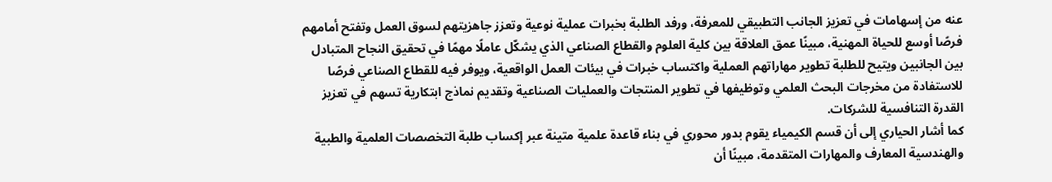عنه من إسهامات في تعزيز الجانب التطبيقي للمعرفة، ورفد الطلبة بخبرات عملية نوعية وتعزز جاهزيتهم لسوق العمل وتفتح أمامهم فرصًا أوسع للحياة المهنية، مبينًا عمق العلاقة بين كلية العلوم والقطاع الصناعي الذي يشكّل عاملًا مهمًا في تحقيق النجاح المتبادل بين الجانبين ويتيح للطلبة تطوير مهاراتهم العملية واكتساب خبرات في بيئات العمل الواقعية، ويوفر فيه للقطاع الصناعي فرصًا للاستفادة من مخرجات البحث العلمي وتوظيفها في تطوير المنتجات والعمليات الصناعية وتقديم نماذج ابتكارية تسهم في تعزيز القدرة التنافسية للشركات.
كما أشار الحياري إلى أن قسم الكيمياء يقوم بدور محوري في بناء قاعدة علمية متينة عبر إكساب طلبة التخصصات العلمية والطبية والهندسية المعارف والمهارات المتقدمة، مبينًا أن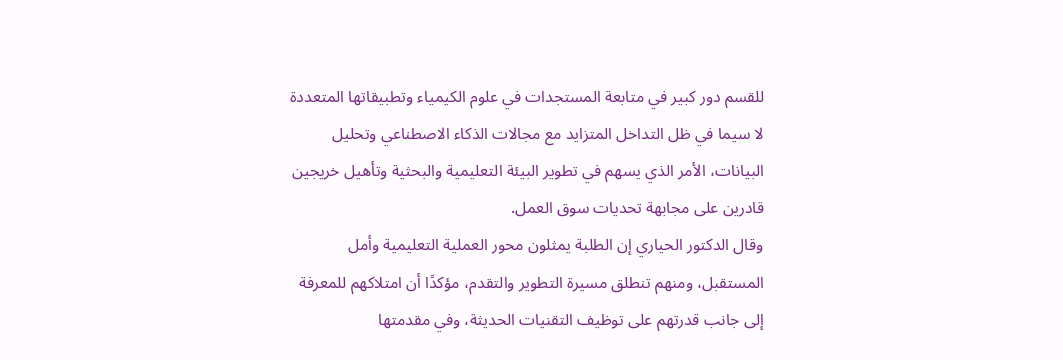للقسم دور كبير في متابعة المستجدات في علوم الكيمياء وتطبيقاتها المتعددة لا سيما في ظل التداخل المتزايد مع مجالات الذكاء الاصطناعي وتحليل البيانات، الأمر الذي يسهم في تطوير البيئة التعليمية والبحثية وتأهيل خريجين قادرين على مجابهة تحديات سوق العمل.
وقال الدكتور الحياري إن الطلبة يمثلون محور العملية التعليمية وأمل المستقبل، ومنهم تنطلق مسيرة التطوير والتقدم، مؤكدًا أن امتلاكهم للمعرفة إلى جانب قدرتهم على توظيف التقنيات الحديثة، وفي مقدمتها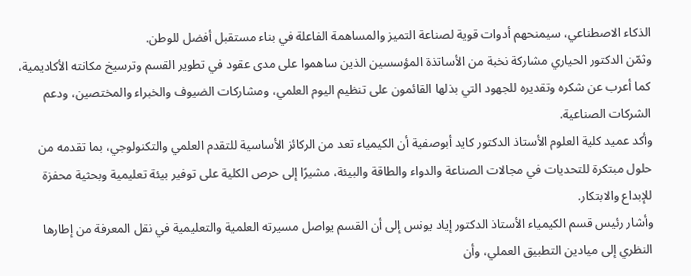الذكاء الاصطناعي، سيمنحهم أدوات قوية لصناعة التميز والمساهمة الفاعلة في بناء مستقبل أفضل للوطن.
وثمّن الدكتور الحياري مشاركة نخبة من الأساتذة المؤسسين الذين ساهموا على مدى عقود في تطوير القسم وترسيخ مكانته الأكاديمية، كما أعرب عن شكره وتقديره للجهود التي بذلها القائمون على تنظيم اليوم العلمي، ومشاركات الضيوف والخبراء والمختصين، ودعم الشركات الصناعية.
وأكد عميد كلية العلوم الأستاذ الدكتور كايد أبوصفية أن الكيمياء تعد من الركائز الأساسية للتقدم العلمي والتكنولوجي، بما تقدمه من حلول مبتكرة للتحديات في مجالات الصناعة والدواء والطاقة والبيئة، مشيرًا إلى حرص الكلية على توفير بيئة تعليمية وبحثية محفزة للإبداع والابتكار.
وأشار رئيس قسم الكيمياء الأستاذ الدكتور إياد يونس إلى أن القسم يواصل مسيرته العلمية والتعليمية في نقل المعرفة من إطارها النظري إلى ميادين التطبيق العملي، وأن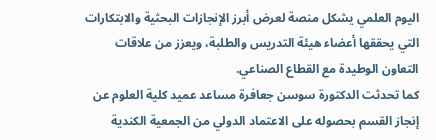اليوم العلمي يشكل منصة لعرض أبرز الإنجازات البحثية والابتكارات التي يحققها أعضاء هيئة التدريس والطلبة، ويعزز من علاقات التعاون الوطيدة مع القطاع الصناعي.
كما تحدثت الدكتورة سوسن جعافرة مساعد عميد كلية العلوم عن إنجاز القسم بحصوله على الاعتماد الدولي من الجمعية الكندية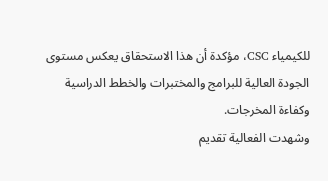للكيمياء CSC، مؤكدة أن هذا الاستحقاق يعكس مستوى الجودة العالية للبرامج والمختبرات والخطط الدراسية وكفاءة المخرجات.
وشهدت الفعالية تقديم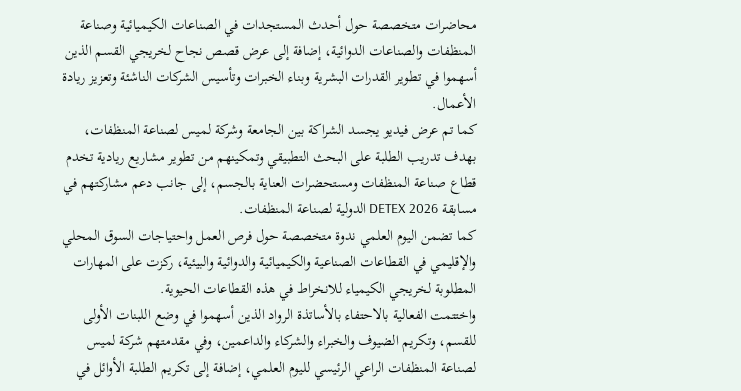محاضرات متخصصة حول أحدث المستجدات في الصناعات الكيميائية وصناعة المنظفات والصناعات الدوائية، إضافة إلى عرض قصص نجاح لخريجي القسم الذين أسهموا في تطوير القدرات البشرية وبناء الخبرات وتأسيس الشركات الناشئة وتعزيز ريادة الأعمال.
كما تم عرض فيديو يجسد الشراكة بين الجامعة وشركة لميس لصناعة المنظفات، بهدف تدريب الطلبة على البحث التطبيقي وتمكينهم من تطوير مشاريع ريادية تخدم قطاع صناعة المنظفات ومستحضرات العناية بالجسم، إلى جانب دعم مشاركتهم في مسابقة DETEX 2026 الدولية لصناعة المنظفات.
كما تضمن اليوم العلمي ندوة متخصصة حول فرص العمل واحتياجات السوق المحلي والإقليمي في القطاعات الصناعية والكيميائية والدوائية والبيئية، ركزت على المهارات المطلوبة لخريجي الكيمياء للانخراط في هذه القطاعات الحيوية.
واختتمت الفعالية بالاحتفاء بالأساتذة الرواد الذين أسهموا في وضع اللبنات الأولى للقسم، وتكريم الضيوف والخبراء والشركاء والداعمين، وفي مقدمتهم شركة لميس لصناعة المنظفات الراعي الرئيسي لليوم العلمي، إضافة إلى تكريم الطلبة الأوائل في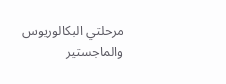مرحلتي البكالوريوس والماجستير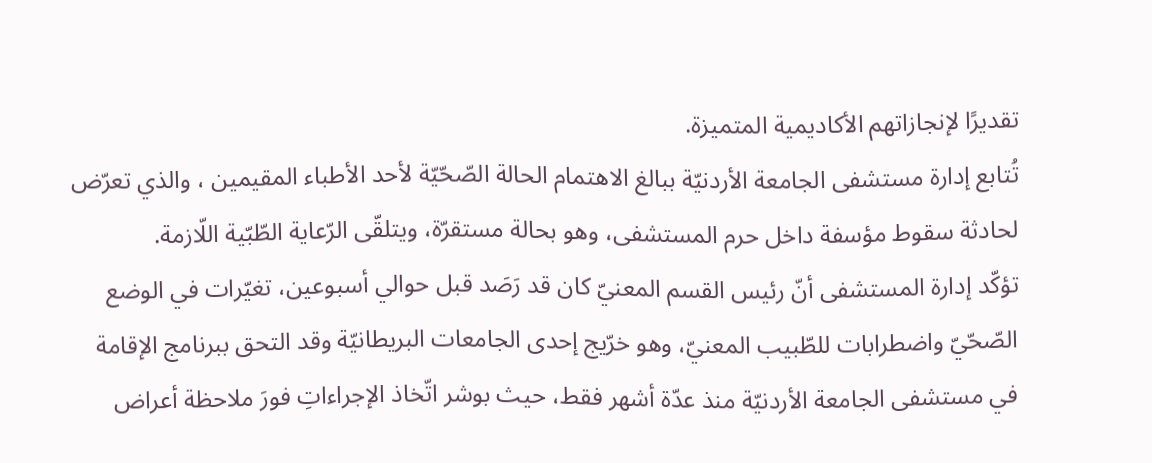تقديرًا لإنجازاتهم الأكاديمية المتميزة.
تُتابع إدارة مستشفى الجامعة الأردنيّة ببالغ الاهتمام الحالة الصّحّيّة لأحد الأطباء المقيمين ، والذي تعرّض لحادثة سقوط مؤسفة داخل حرم المستشفى، وهو بحالة مستقرّة، ويتلقّى الرّعاية الطّبّية اللّازمة.
تؤكّد إدارة المستشفى أنّ رئيس القسم المعنيّ كان قد رَصَد قبل حوالي أسبوعين، تغيّرات في الوضع الصّحّيّ واضطرابات للطّبيب المعنيّ، وهو خرّيج إحدى الجامعات البريطانيّة وقد التحق ببرنامج الإقامة في مستشفى الجامعة الأردنيّة منذ عدّة أشهر فقط، حيث بوشر اتّخاذ الإجراءاتِ فورَ ملاحظة أعراض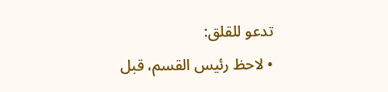تدعو للقلق:
• لاحظ رئيس القسم، قبل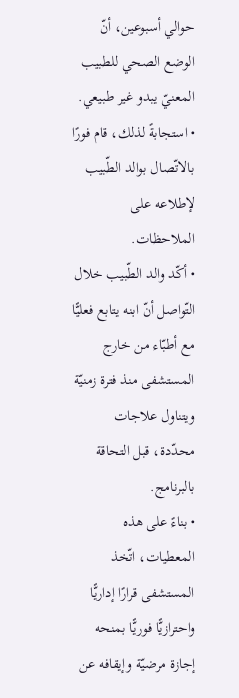حوالي أسبوعين، أنّ الوضع الصحي للطبيب المعنيّ يبدو غير طبيعي.
• استجابةً لذلك، قام فورًا بالاتّصال بوالد الطّبيب لإطلاعه على الملاحظات.
• أكّد والد الطّبيب خلال التّواصل أنّ ابنه يتابع فعليًّا مع أطبّاء من خارج المستشفى منذ فترة زمنيّة ويتناول علاجات محدّدة، قبل التحاقة بالبرنامج.
• بناءً على هذه المعطيات، اتّخذ المستشفى قرارًا إداريًّا واحترازيًّا فوريًّا بمنحه إجازة مرضيّة وإيقافه عن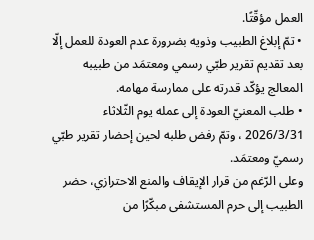العمل مؤقّتًا.
• تمّ إبلاغ الطبيب وذويه بضرورة عدم العودة للعمل إلّا بعد تقديم تقرير طبّي رسمي ومعتمَد من طبيبه المعالج يؤكّد قدرته على ممارسة مهامه.
• طلب المعنيّ العودة إلى عمله يوم الثّلاثاء 2026/3/31 ، وتمّ رفض طلبه لحين إحضار تقرير طبّي رسميّ ومعتمَد.
وعلى الرّغم من قرار الإيقاف والمنع الاحترازي، حضر الطبيب إلى حرم المستشفى مبكّرًا من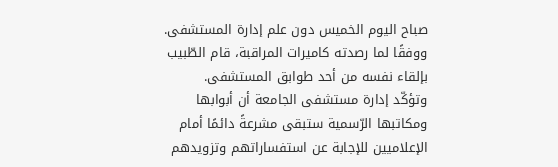صباح اليوم الخميس دون علم إدارة المستشفى.
ووفقًا لما رصدته كاميرات المراقبة، قام الطّبيب بإلقاء نفسه من أحد طوابق المستشفى.
وتؤكّد إدارة مستشفى الجامعة أن أبوابها ومكاتبها الرّسمية ستبقى مشرعةً دائمًا أمام الإعلاميين للإجابة عن استفساراتهم وتزويدهم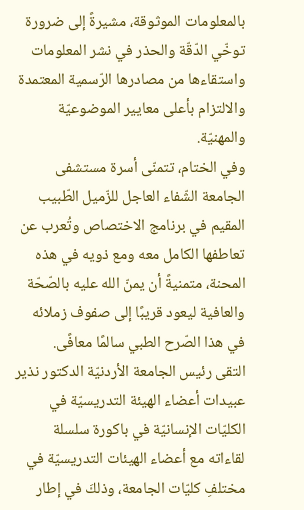بالمعلومات الموثوقة، مشيرةً إلى ضرورة توخّي الدّقّة والحذر في نشر المعلومات واستقاءها من مصادرها الرّسمية المعتمدة والالتزام بأعلى معايير الموضوعيّة والمهنيّة.
وفي الختام، تتمنّى أسرة مستشفى الجامعة الشّفاء العاجل للزّميل الطّبيب المقيم في برنامج الاختصاص وتُعرب عن تعاطفها الكامل معه ومع ذويه في هذه المحنة، متمنيةً أن يمنّ الله عليه بالصّحّة والعافية ليعود قريبًا إلى صفوف زملائه في هذا الصّرح الطبي سالمًا معافًى.
التقى رئيس الجامعة الأردنيّة الدكتور نذير عبيدات أعضاء الهيئة التدريسيّة في الكليّات الإنسانيّة في باكورة سلسلة لقاءاته مع أعضاء الهيئات التدريسيّة في مختلفِ كليّات الجامعة، وذلكَ في إطار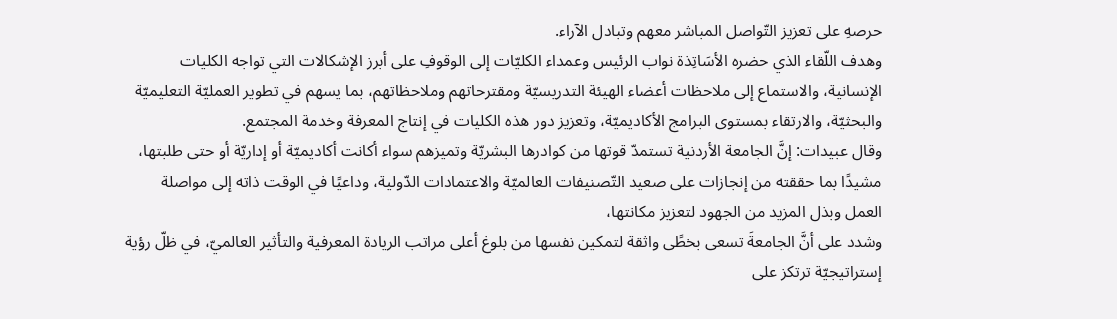حرصهِ على تعزيز التّواصل المباشر معهم وتبادل الآراء.
وهدف اللّقاء الذي حضره الأسَاتِذة نواب الرئيس وعمداء الكليّات إلى الوقوفِ على أبرز الإشكالات التي تواجه الكليات الإنسانية، والاستماع إلى ملاحظات أعضاء الهيئة التدريسيّة ومقترحاتهم وملاحظاتهم، بما يسهم في تطوير العمليّة التعليميّة والبحثيّة، والارتقاء بمستوى البرامج الأكاديميّة، وتعزيز دور هذه الكليات في إنتاج المعرفة وخدمة المجتمع.
وقال عبيدات: إنَّ الجامعة الأردنية تستمدّ قوتها من كوادرها البشريّة وتميزهم سواء أكانت أكاديميّة أو إداريّة أو حتى طلبتها، مشيدًا بما حققته من إنجازات على صعيد التّصنيفات العالميّة والاعتمادات الدّولية، وداعيًا في الوقت ذاته إلى مواصلة العمل وبذل المزيد من الجهود لتعزيز مكانتها،
وشدد على أنَّ الجامعةَ تسعى بخطًى واثقة لتمكين نفسها من بلوغ أعلى مراتب الريادة المعرفية والتأثير العالميّ، في ظلّ رؤية إستراتيجيّة ترتكز على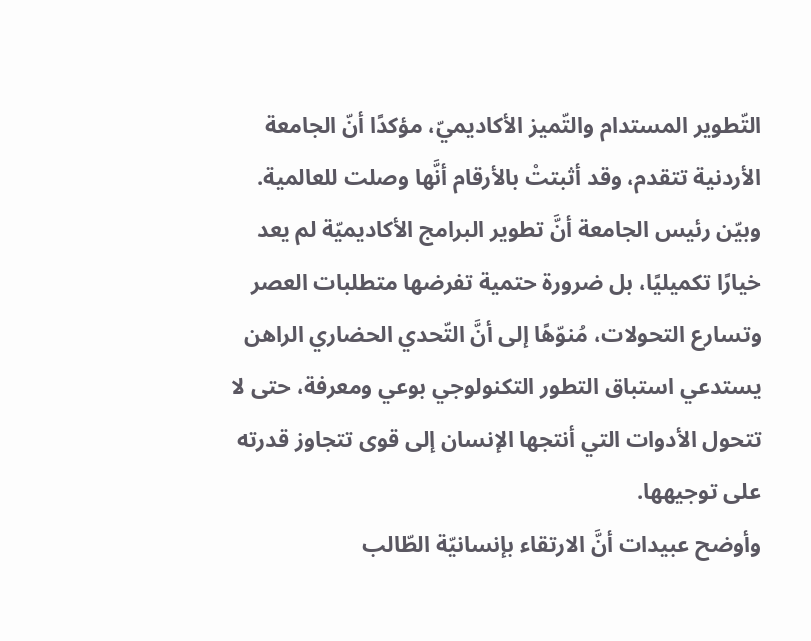التّطوير المستدام والتّميز الأكاديميّ، مؤكدًا أنّ الجامعة الأردنية تتقدم، وقد أثبتتْ بالأرقام أنَّها وصلت للعالمية.
وبيّن رئيس الجامعة أنَّ تطوير البرامج الأكاديميّة لم يعد خيارًا تكميليًا، بل ضرورة حتمية تفرضها متطلبات العصر وتسارع التحولات، مُنوّهًا إلى أنَّ التّحدي الحضاري الراهن يستدعي استباق التطور التكنولوجي بوعي ومعرفة، حتى لا تتحول الأدوات التي أنتجها الإنسان إلى قوى تتجاوز قدرته على توجيهها.
وأوضح عبيدات أنَّ الارتقاء بإنسانيّة الطّالب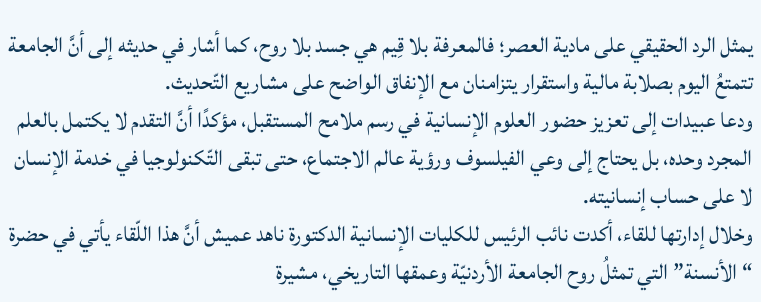يمثل الرد الحقيقي على مادية العصر؛ فالمعرفة بلا قِيم هي جسد بلا روح، كما أشار في حديثه إلى أنَّ الجامعة تتمتعُ اليوم بصلابة مالية واستقرار يتزامنان مع الإنفاق الواضح على مشاريع التّحديث.
ودعا عبيدات إلى تعزيز حضور العلوم الإنسانية في رسم ملامح المستقبل، مؤكدًا أنَّ التقدم لا يكتمل بالعلم المجرد وحده، بل يحتاج إلى وعي الفيلسوف ورؤية عالم الاجتماع، حتى تبقى التّكنولوجيا في خدمة الإنسان لا على حساب إنسانيته.
وخلال إدارتها للقاء، أكدت نائب الرئيس للكليات الإنسانية الدكتورة ناهد عميش أنَّ هذا اللّقاء يأتي في حضرة “الأنسنة” التي تمثلُ روح الجامعة الأردنيّة وعمقها التاريخي، مشيرة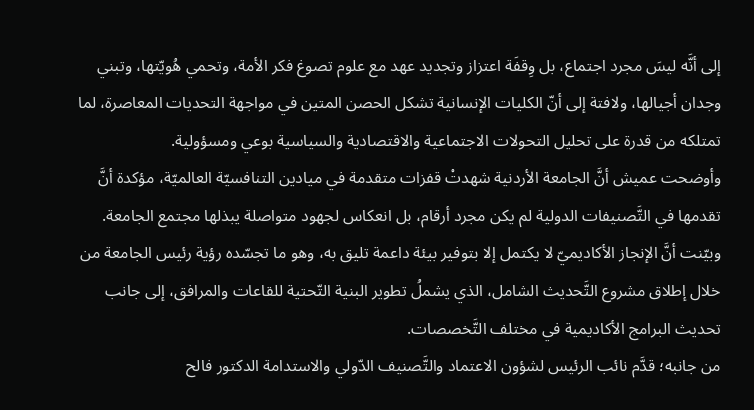إلى أنَّه ليسَ مجرد اجتماع، بل وِقفَة اعتزاز وتجديد عهد مع علوم تصوغ فكر الأمة، وتحمي هُويّتها، وتبني وجدان أجيالها، ولافتة إلى أنّ الكليات الإنسانية تشكل الحصن المتين في مواجهة التحديات المعاصرة، لما تمتلكه من قدرة على تحليل التحولات الاجتماعية والاقتصادية والسياسية بوعي ومسؤولية.
وأوضحت عميش أنَّ الجامعة الأردنية شهدتْ قفزات متقدمة في ميادين التنافسيّة العالميّة، مؤكدة أنَّ تقدمها في التَّصنيفات الدولية لم يكن مجرد أرقام، بل انعكاس لجهود متواصلة يبذلها مجتمع الجامعة. وبيّنت أنَّ الإنجاز الأكاديميّ لا يكتمل إلا بتوفير بيئة داعمة تليق به، وهو ما تجسّده رؤية رئيس الجامعة من خلال إطلاق مشروع التَّحديث الشامل، الذي يشملُ تطوير البنية التّحتية للقاعات والمرافق، إلى جانب تحديث البرامج الأكاديمية في مختلف التَّخصصات.
من جانبه؛ قدَّم نائب الرئيس لشؤون الاعتماد والتَّصنيف الدّولي والاستدامة الدكتور فالح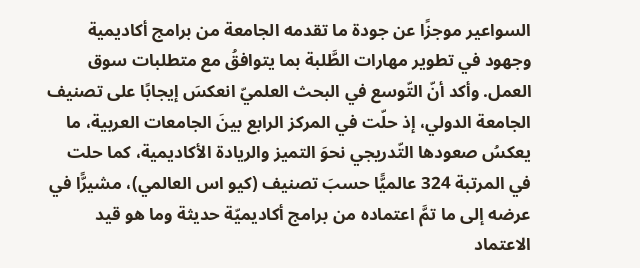السواعير موجزًا عن جودة ما تقدمه الجامعة من برامج أكاديمية وجهود في تطوير مهارات الطَّلبة بما يتوافقُ مع متطلبات سوق العمل. وأكد أنّ التّوسع في البحث العلميّ انعكسَ إيجابًا على تصنيف الجامعة الدولي، إذ حلّت في المركز الرابع بينَ الجامعات العربية، ما يعكسُ صعودها التّدريجي نحوَ التميز والريادة الأكاديمية، كما حلت في المرتبة 324 عالميًّا حسبَ تصنيف (كيو اس العالمي)، مشيرًّا في عرضه إلى ما تمَّ اعتماده من برامج أكاديميّة حديثة وما هو قيد الاعتماد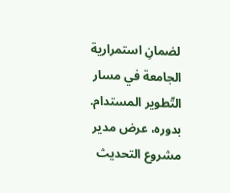لضمانِ استمرارية الجامعة في مسار التّطوير المستدام.
بدوره، عرض مدير مشروع التحديث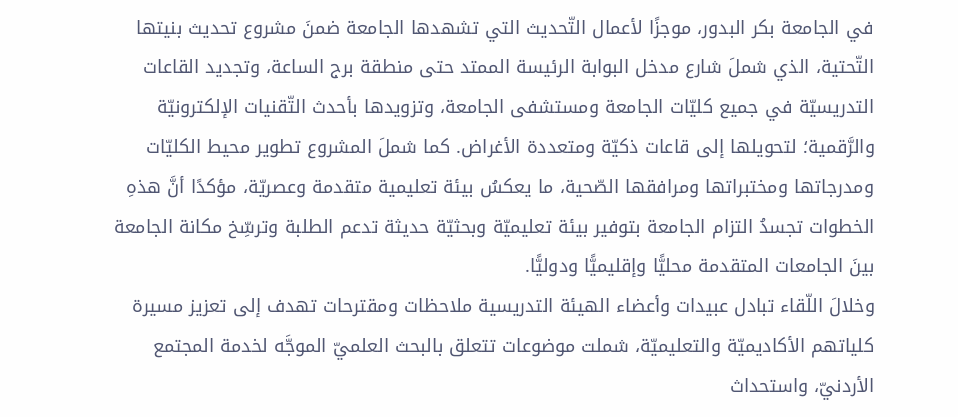في الجامعة بكر البدور، موجزًا لأعمال التّحديث التي تشهدها الجامعة ضمنَ مشروع تحديث بنيتها التّحتية، الذي شملَ شارع مدخل البوابة الرئيسة الممتد حتى منطقة برج الساعة، وتجديد القاعات التدريسيّة في جميع كليّات الجامعة ومستشفى الجامعة، وتزويدها بأحدث التّقنيات الإلكترونيّة والرَّقمية؛ لتحويلها إلى قاعات ذكيّة ومتعددة الأغراض. كما شملَ المشروع تطوير محيط الكليّات ومدرجاتها ومختبراتها ومرافقها الصّحية، ما يعكسُ بيئة تعليمية متقدمة وعصريّة، مؤكدًا أنَّ هذهِ الخطوات تجسدُ التزام الجامعة بتوفير بيئة تعليميّة وبحثيّة حديثة تدعم الطلبة وترسِّخ مكانة الجامعة بينَ الجامعات المتقدمة محليًّا وإقليميًّا ودوليًّا.
وخلالَ اللّقاء تبادل عبيدات وأعضاء الهيئة التدريسية ملاحظات ومقترحات تهدف إلى تعزيز مسيرة كلياتهم الأكاديميّة والتعليميّة، شملت موضوعات تتعلق بالبحث العلميّ الموجَّه لخدمة المجتمع الأردنيّ، واستحداث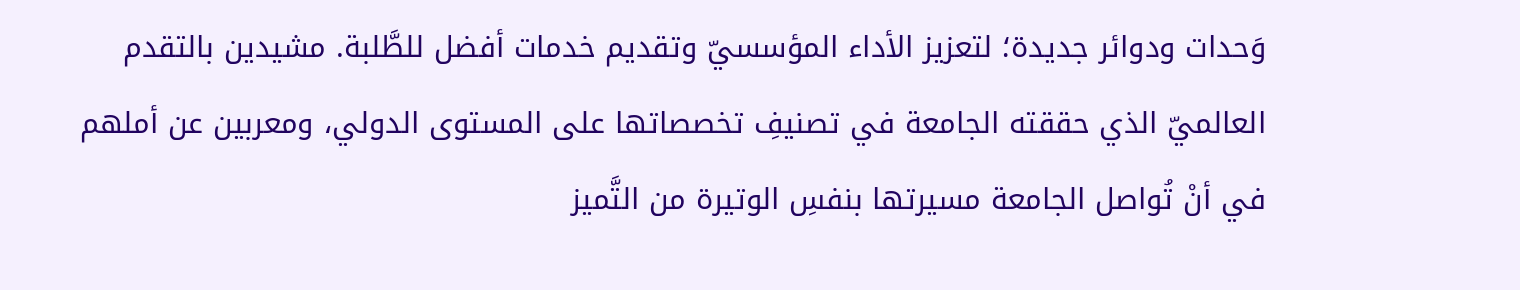وَحدات ودوائر جديدة؛ لتعزيز الأداء المؤسسيّ وتقديم خدمات أفضل للطَّلبة. مشيدين بالتقدم العالميّ الذي حققته الجامعة في تصنيفِ تخصصاتها على المستوى الدولي، ومعربين عن أملهم في أنْ تُواصل الجامعة مسيرتها بنفسِ الوتيرة من التَّميز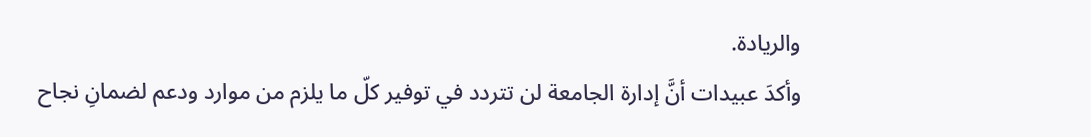والريادة.
وأكدَ عبيدات أنَّ إدارة الجامعة لن تتردد في توفير كلّ ما يلزم من موارد ودعم لضمانِ نجاح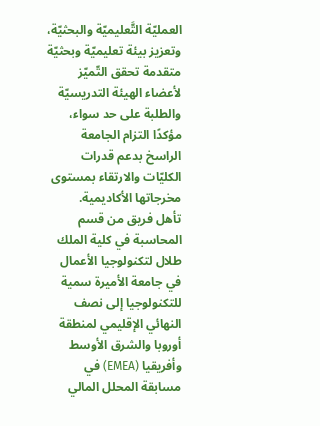العمليّة التَّعليميّة والبحثيّة، وتعزيز بيئة تعليميّة وبحثيّة متقدمة تحقق التّميّز لأعضاء الهيئة التدريسيّة والطلبة على حد سواء، مؤكدًا التزام الجامعة الراسخ بدعم قدرات الكليّات والارتقاء بمستوى مخرجاتها الأكاديمية.
تأهل فريق من قسم المحاسبة في كلية الملك طلال لتكنولوجيا الأعمال في جامعة الأميرة سمية للتكنولوجيا إلى نصف النهائي الإقليمي لمنطقة أوروبا والشرق الأوسط وأفريقيا (EMEA) في مسابقة المحلل المالي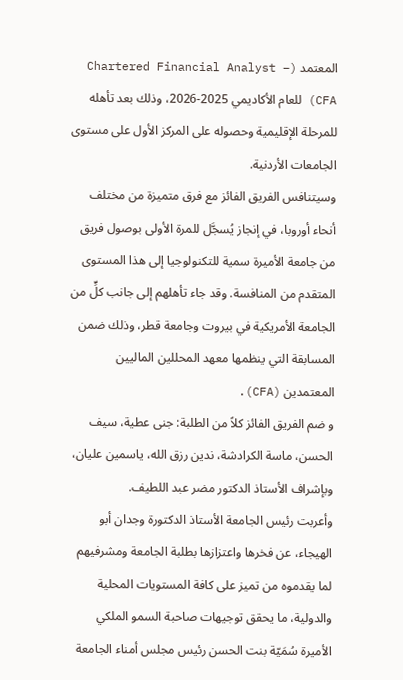المعتمد (Chartered Financial Analyst – CFA) للعام الأكاديمي 2025-2026، وذلك بعد تأهله للمرحلة الإقليمية وحصوله على المركز الأول على مستوى الجامعات الأردنية.
وسيتنافس الفريق الفائز مع فرق متميزة من مختلف أنحاء أوروبا، في إنجاز يُسجَّل للمرة الأولى بوصول فريق من جامعة الأميرة سمية للتكنولوجيا إلى هذا المستوى المتقدم من المنافسة. وقد جاء تأهلهم إلى جانب كلٍّ من الجامعة الأمريكية في بيروت وجامعة قطر، وذلك ضمن المسابقة التي ينظمها معهد المحللين الماليين المعتمدين (CFA).
و ضم الفريق الفائز كلاً من الطلبة: جنى عطية، سيف الحسن، ماسة الكرادشة، ندين رزق الله، ياسمين عليان، وبإشراف الأستاذ الدكتور مضر عبد اللطيف.
وأعربت رئيس الجامعة الأستاذ الدكتورة وجدان أبو الهيجاء، عن فخرها واعتزازها بطلبة الجامعة ومشرفيهم لما يقدموه من تميز على كافة المستويات المحلية والدولية، ما يحقق توجيهات صاحبة السمو الملكي الأميرة سُمَيّة بنت الحسن رئيس مجلس أمناء الجامعة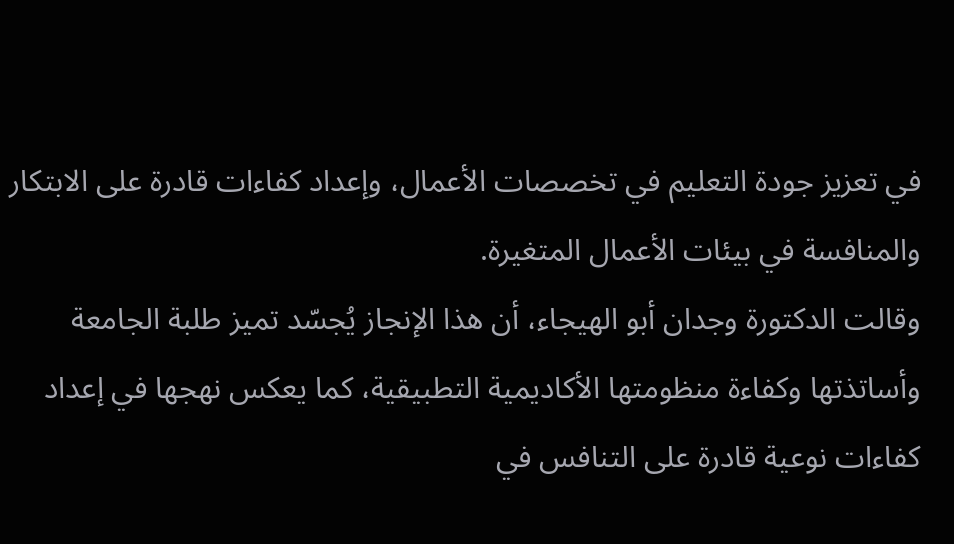في تعزيز جودة التعليم في تخصصات الأعمال، وإعداد كفاءات قادرة على الابتكار والمنافسة في بيئات الأعمال المتغيرة.
وقالت الدكتورة وجدان أبو الهيجاء، أن هذا الإنجاز يُجسّد تميز طلبة الجامعة وأساتذتها وكفاءة منظومتها الأكاديمية التطبيقية، كما يعكس نهجها في إعداد كفاءات نوعية قادرة على التنافس في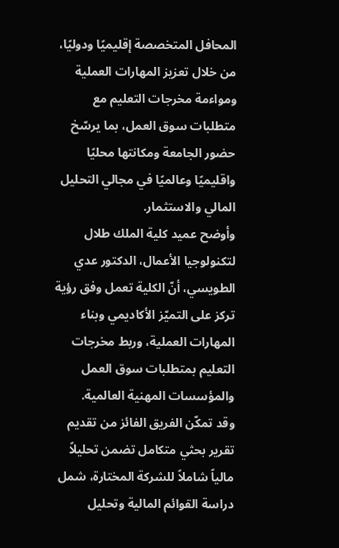المحافل المتخصصة إقليميًا ودوليًا، من خلال تعزيز المهارات العملية ومواءمة مخرجات التعليم مع متطلبات سوق العمل، بما يرسّخ حضور الجامعة ومكانتها محليًا واقليميًا وعالميًا في مجالي التحليل المالي والاستثمار.
وأوضح عميد كلية الملك طلال لتكنولوجيا الأعمال، الدكتور عدي الطويسي، أنّ الكلية تعمل وفق رؤية تركز على التميّز الأكاديمي وبناء المهارات العملية، وربط مخرجات التعليم بمتطلبات سوق العمل والمؤسسات المهنية العالمية.
وقد تمكّن الفريق الفائز من تقديم تقرير بحثي متكامل تضمن تحليلاً مالياً شاملاً للشركة المختارة، شمل دراسة القوائم المالية وتحليل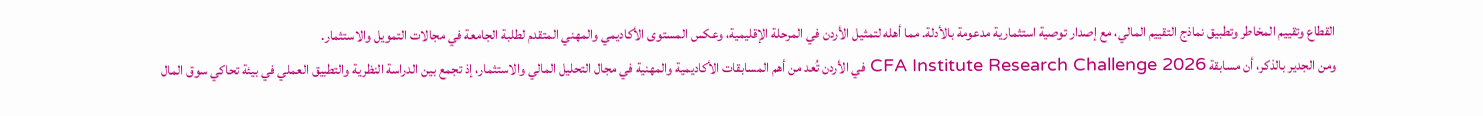القطاع وتقييم المخاطر وتطبيق نماذج التقييم المالي، مع إصدار توصية استثمارية مدعومة بالأدلة. مما أهله لتمثيل الأردن في المرحلة الإقليمية، وعكس المستوى الأكاديمي والمهني المتقدم لطلبة الجامعة في مجالات التمويل والاستثمار.
ومن الجدير بالذكر، أن مسابقة CFA Institute Research Challenge 2026 في الأردن تُعد من أهم المسابقات الأكاديمية والمهنية في مجال التحليل المالي والاستثمار، إذ تجمع بين الدراسة النظرية والتطبيق العملي في بيئة تحاكي سوق المال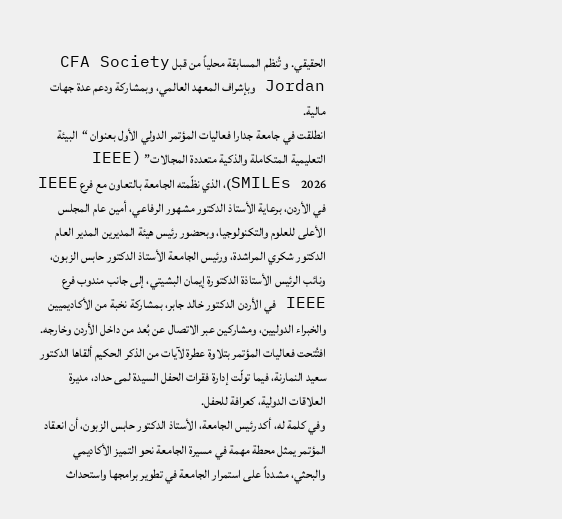الحقيقي. و تُنظم المسابقة محلياً من قبل CFA Society Jordan وبإشراف المعهد العالمي، وبمشاركة ودعم عدة جهات مالية.
انطلقت في جامعة جدارا فعاليات المؤتمر الدولي الأول بعنوان “البيئة التعليمية المتكاملة والذكية متعددة المجالات” (IEEE SMILEs 2026)، الذي نظّمته الجامعة بالتعاون مع فرع IEEE في الأردن، برعاية الأستاذ الدكتور مشهور الرفاعي، أمين عام المجلس الأعلى للعلوم والتكنولوجيا، وبحضور رئيس هيئة المديرين المدير العام الدكتور شكري المراشدة، ورئيس الجامعة الأستاذ الدكتور حابس الزبون، ونائب الرئيس الأستاذة الدكتورة إيمان البشيتي، إلى جانب مندوب فرع IEEE في الأردن الدكتور خالد جابر، بمشاركة نخبة من الأكاديميين والخبراء الدوليين، ومشاركين عبر الاتصال عن بُعد من داخل الأردن وخارجه.
افتُتحت فعاليات المؤتمر بتلاوة عطرة لآيات من الذكر الحكيم ألقاها الدكتور سعيد النمارنة، فيما تولّت إدارة فقرات الحفل السيدة لمى حداد، مديرة العلاقات الدولية، كعرافة للحفل.
وفي كلمة له، أكد رئيس الجامعة، الأستاذ الدكتور حابس الزبون، أن انعقاد المؤتمر يمثل محطة مهمة في مسيرة الجامعة نحو التميز الأكاديمي والبحثي، مشدداً على استمرار الجامعة في تطوير برامجها واستحداث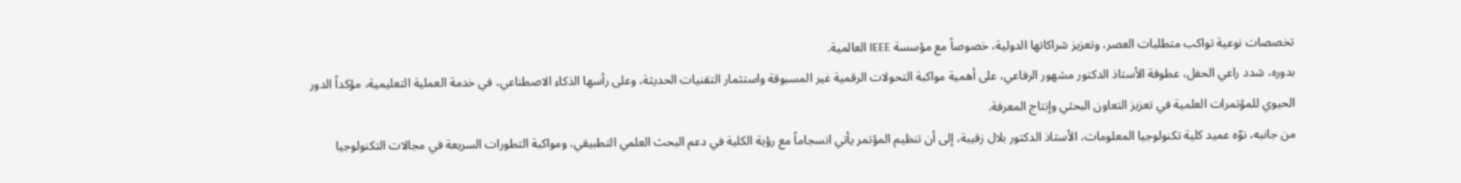تخصصات نوعية تواكب متطلبات العصر، وتعزيز شراكاتها الدولية، خصوصاً مع مؤسسة IEEE العالمية.
بدوره، شدد راعي الحفل، عطوفة الأستاذ الدكتور مشهور الرفاعي، على أهمية مواكبة التحولات الرقمية غير المسبوقة واستثمار التقنيات الحديثة، وعلى رأسها الذكاء الاصطناعي، في خدمة العملية التعليمية، مؤكداً الدور الحيوي للمؤتمرات العلمية في تعزيز التعاون البحثي وإنتاج المعرفة.
من جانبه، نوّه عميد كلية تكنولوجيا المعلومات، الأستاذ الدكتور بلال زقيبة، إلى أن تنظيم المؤتمر يأتي انسجاماً مع رؤية الكلية في دعم البحث العلمي التطبيقي، ومواكبة التطورات السريعة في مجالات التكنولوجيا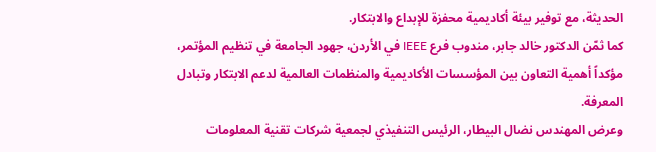الحديثة، مع توفير بيئة أكاديمية محفزة للإبداع والابتكار.
كما ثمّن الدكتور خالد جابر، مندوب فرع IEEE في الأردن، جهود الجامعة في تنظيم المؤتمر، مؤكداً أهمية التعاون بين المؤسسات الأكاديمية والمنظمات العالمية لدعم الابتكار وتبادل المعرفة.
وعرض المهندس نضال البيطار، الرئيس التنفيذي لجمعية شركات تقنية المعلومات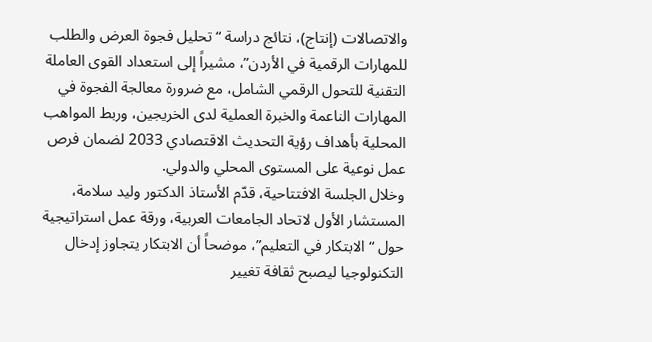والاتصالات (إنتاج)، نتائج دراسة “تحليل فجوة العرض والطلب للمهارات الرقمية في الأردن”، مشيراً إلى استعداد القوى العاملة التقنية للتحول الرقمي الشامل، مع ضرورة معالجة الفجوة في المهارات الناعمة والخبرة العملية لدى الخريجين، وربط المواهب المحلية بأهداف رؤية التحديث الاقتصادي 2033 لضمان فرص عمل نوعية على المستوى المحلي والدولي.
وخلال الجلسة الافتتاحية، قدّم الأستاذ الدكتور وليد سلامة، المستشار الأول لاتحاد الجامعات العربية، ورقة عمل استراتيجية حول “الابتكار في التعليم”، موضحاً أن الابتكار يتجاوز إدخال التكنولوجيا ليصبح ثقافة تغيير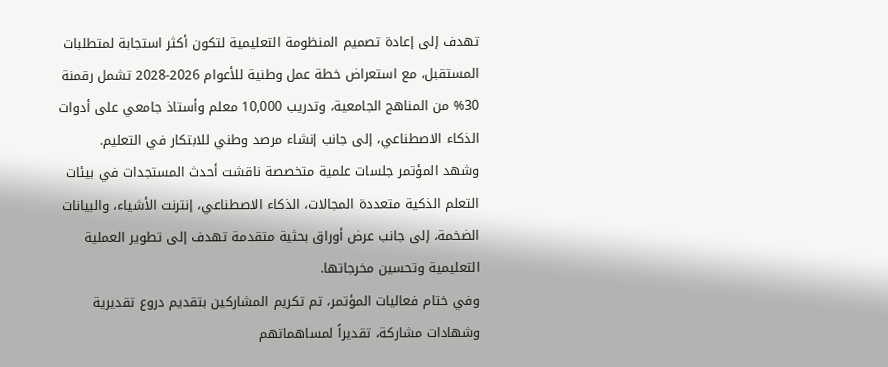تهدف إلى إعادة تصميم المنظومة التعليمية لتكون أكثر استجابة لمتطلبات المستقبل، مع استعراض خطة عمل وطنية للأعوام 2026-2028 تشمل رقمنة 30% من المناهج الجامعية، وتدريب 10,000 معلم وأستاذ جامعي على أدوات الذكاء الاصطناعي، إلى جانب إنشاء مرصد وطني للابتكار في التعليم.
وشهد المؤتمر جلسات علمية متخصصة ناقشت أحدث المستجدات في بيئات التعلم الذكية متعددة المجالات، الذكاء الاصطناعي، إنترنت الأشياء، والبيانات الضخمة، إلى جانب عرض أوراق بحثية متقدمة تهدف إلى تطوير العملية التعليمية وتحسين مخرجاتها.
وفي ختام فعاليات المؤتمر، تم تكريم المشاركين بتقديم دروع تقديرية وشهادات مشاركة، تقديراً لمساهماتهم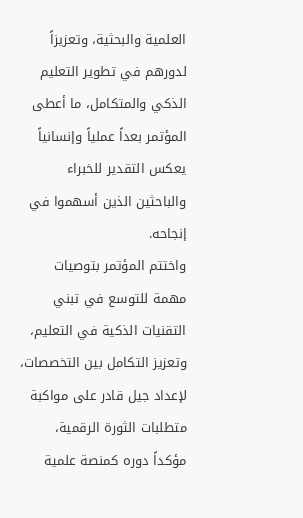العلمية والبحثية، وتعزيزاً لدورهم في تطوير التعليم الذكي والمتكامل، ما أعطى المؤتمر بعداً عملياً وإنسانياً يعكس التقدير للخبراء والباحثين الذين أسهموا في إنجاحه.
واختتم المؤتمر بتوصيات مهمة للتوسع في تبني التقنيات الذكية في التعليم، وتعزيز التكامل بين التخصصات، لإعداد جيل قادر على مواكبة متطلبات الثورة الرقمية، مؤكداً دوره كمنصة علمية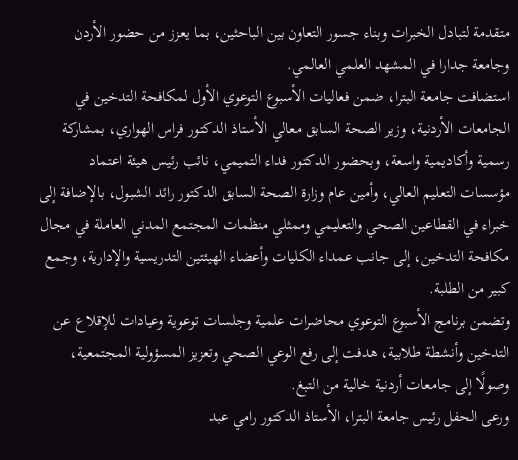متقدمة لتبادل الخبرات وبناء جسور التعاون بين الباحثين، بما يعزز من حضور الأردن وجامعة جدارا في المشهد العلمي العالمي.
استضافت جامعة البترا، ضمن فعاليات الأسبوع التوعوي الأول لمكافحة التدخين في الجامعات الأردنية، وزير الصحة السابق معالي الأستاذ الدكتور فراس الهواري، بمشاركة رسمية وأكاديمية واسعة، وبحضور الدكتور فداء التميمي، نائب رئيس هيئة اعتماد مؤسسات التعليم العالي، وأمين عام وزارة الصحة السابق الدكتور رائد الشبول، بالإضافة إلى خبراء في القطاعين الصحي والتعليمي وممثلي منظمات المجتمع المدني العاملة في مجال مكافحة التدخين، إلى جانب عمداء الكليات وأعضاء الهيئتين التدريسية والإدارية، وجمع كبير من الطلبة.
وتضمن برنامج الأسبوع التوعوي محاضرات علمية وجلسات توعوية وعيادات للإقلاع عن التدخين وأنشطة طلابية، هدفت إلى رفع الوعي الصحي وتعزيز المسؤولية المجتمعية، وصولًا إلى جامعات أردنية خالية من التبغ.
ورعى الحفل رئيس جامعة البترا، الأستاذ الدكتور رامي عبد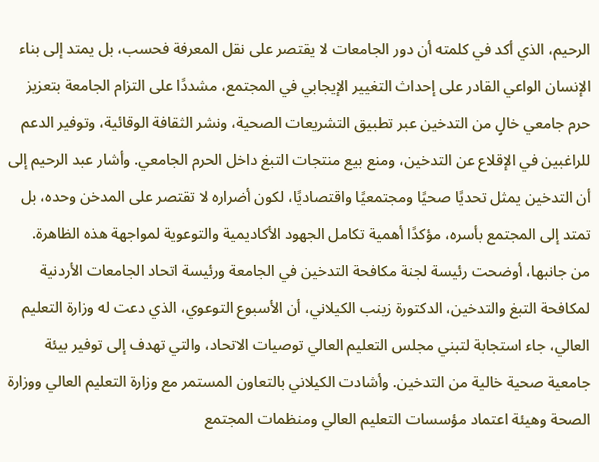الرحيم، الذي أكد في كلمته أن دور الجامعات لا يقتصر على نقل المعرفة فحسب، بل يمتد إلى بناء الإنسان الواعي القادر على إحداث التغيير الإيجابي في المجتمع، مشددًا على التزام الجامعة بتعزيز حرم جامعي خالٍ من التدخين عبر تطبيق التشريعات الصحية، ونشر الثقافة الوقائية، وتوفير الدعم للراغبين في الإقلاع عن التدخين، ومنع بيع منتجات التبغ داخل الحرم الجامعي. وأشار عبد الرحيم إلى أن التدخين يمثل تحديًا صحيًا ومجتمعيًا واقتصاديًا، لكون أضراره لا تقتصر على المدخن وحده، بل تمتد إلى المجتمع بأسره، مؤكدًا أهمية تكامل الجهود الأكاديمية والتوعوية لمواجهة هذه الظاهرة.
من جانبها، أوضحت رئيسة لجنة مكافحة التدخين في الجامعة ورئيسة اتحاد الجامعات الأردنية لمكافحة التبغ والتدخين، الدكتورة زينب الكيلاني، أن الأسبوع التوعوي، الذي دعت له وزارة التعليم العالي، جاء استجابة لتبني مجلس التعليم العالي توصيات الاتحاد، والتي تهدف إلى توفير بيئة جامعية صحية خالية من التدخين. وأشادت الكيلاني بالتعاون المستمر مع وزارة التعليم العالي ووزارة الصحة وهيئة اعتماد مؤسسات التعليم العالي ومنظمات المجتمع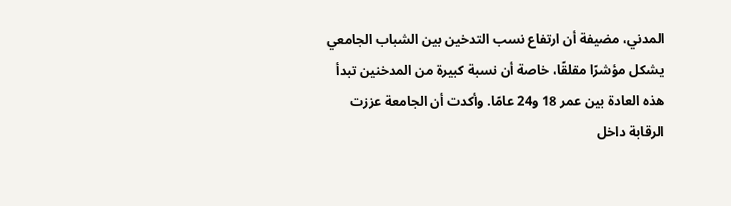المدني، مضيفة أن ارتفاع نسب التدخين بين الشباب الجامعي يشكل مؤشرًا مقلقًا، خاصة أن نسبة كبيرة من المدخنين تبدأ هذه العادة بين عمر 18 و24 عامًا. وأكدت أن الجامعة عززت الرقابة داخل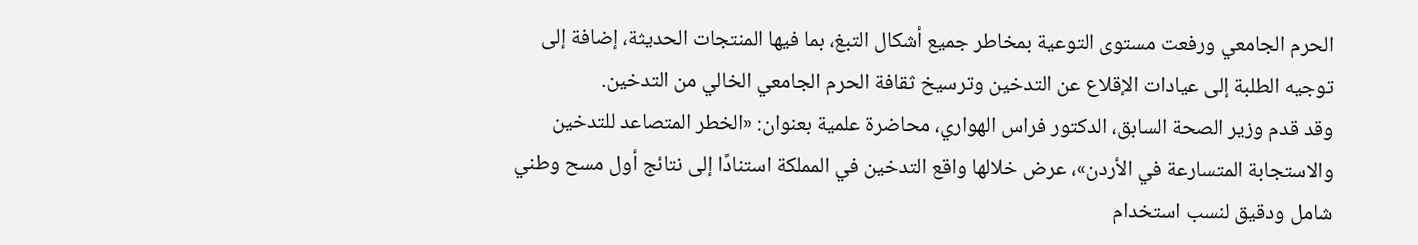الحرم الجامعي ورفعت مستوى التوعية بمخاطر جميع أشكال التبغ، بما فيها المنتجات الحديثة، إضافة إلى توجيه الطلبة إلى عيادات الإقلاع عن التدخين وترسيخ ثقافة الحرم الجامعي الخالي من التدخين.
وقد قدم وزير الصحة السابق، الدكتور فراس الهواري، محاضرة علمية بعنوان: «الخطر المتصاعد للتدخين والاستجابة المتسارعة في الأردن»، عرض خلالها واقع التدخين في المملكة استنادًا إلى نتائج أول مسح وطني شامل ودقيق لنسب استخدام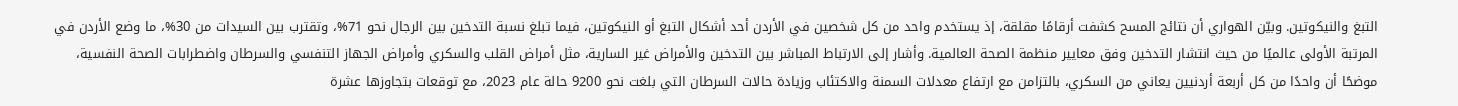التبغ والنيكوتين. وبيّن الهواري أن نتائج المسح كشفت أرقامًا مقلقة، إذ يستخدم واحد من كل شخصين في الأردن أحد أشكال التبغ أو النيكوتين، فيما تبلغ نسبة التدخين بين الرجال نحو 71%، وتقترب بين السيدات من 30%، ما وضع الأردن في المرتبة الأولى عالميًا من حيث انتشار التدخين وفق معايير منظمة الصحة العالمية. وأشار إلى الارتباط المباشر بين التدخين والأمراض غير السارية، مثل أمراض القلب والسكري وأمراض الجهاز التنفسي والسرطان واضطرابات الصحة النفسية، موضحًا أن واحدًا من كل أربعة أردنيين يعاني من السكري، بالتزامن مع ارتفاع معدلات السمنة والاكتئاب وزيادة حالات السرطان التي بلغت نحو 9200 حالة عام 2023، مع توقعات بتجاوزها عشرة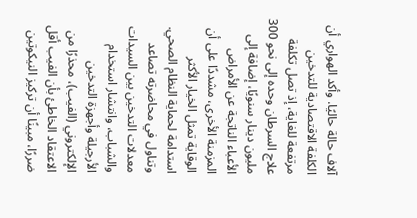آلاف حالة حاليًا. وأكد الهواري أن الكلفة الاقتصادية للتدخين مرتفعة للغاية، إذ تصل تكلفة علاج السرطان وحده إلى نحو 300 مليون دينار سنويًا، إضافة إلى الأعباء الناتجة عن الأمراض المزمنة الأخرى، مشددًا على أن الوقاية تمثل الخيار الأكثر استدامة لحماية النظام الصحي.
وتناول في محاضرته تصاعد معدلات التدخين بين السيدات والشباب، وانتشار استخدام الأرجيلة وأجهزة التدخين الإلكتروني (الفيب)، محذرًا من الاعتقاد الخاطئ بأن الفيب أقل ضررًا، مبينًا أن تركيز النيكوتين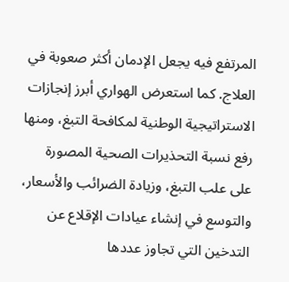المرتفع فيه يجعل الإدمان أكثر صعوبة في العلاج. كما استعرض الهواري أبرز إنجازات الاستراتيجية الوطنية لمكافحة التبغ، ومنها رفع نسبة التحذيرات الصحية المصورة على علب التبغ، وزيادة الضرائب والأسعار، والتوسع في إنشاء عيادات الإقلاع عن التدخين التي تجاوز عددها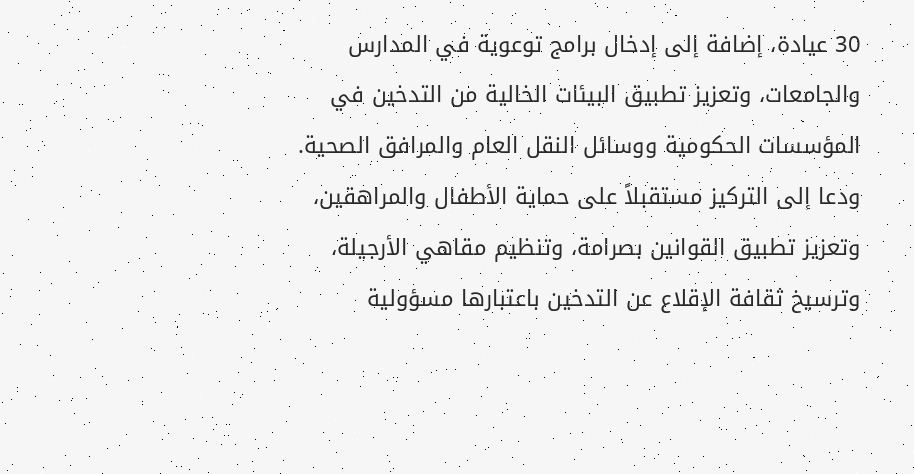30 عيادة، إضافة إلى إدخال برامج توعوية في المدارس والجامعات، وتعزيز تطبيق البيئات الخالية من التدخين في المؤسسات الحكومية ووسائل النقل العام والمرافق الصحية. ودعا إلى التركيز مستقبلاً على حماية الأطفال والمراهقين، وتعزيز تطبيق القوانين بصرامة، وتنظيم مقاهي الأرجيلة، وترسيخ ثقافة الإقلاع عن التدخين باعتبارها مسؤولية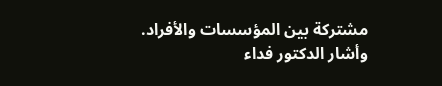مشتركة بين المؤسسات والأفراد.
وأشار الدكتور فداء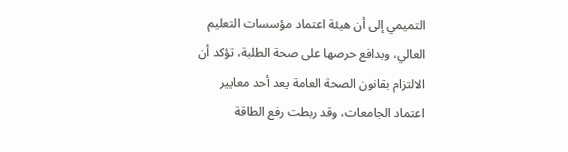التميمي إلى أن هيئة اعتماد مؤسسات التعليم العالي، وبدافع حرصها على صحة الطلبة، تؤكد أن الالتزام بقانون الصحة العامة يعد أحد معايير اعتماد الجامعات، وقد ربطت رفع الطاقة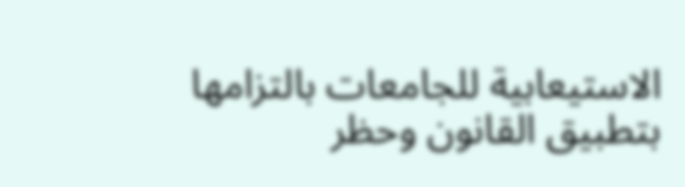الاستيعابية للجامعات بالتزامها بتطبيق القانون وحظر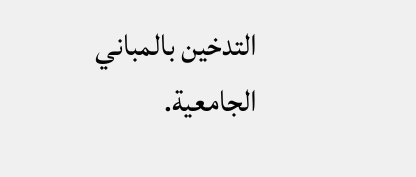التدخين بالمباني الجامعية.